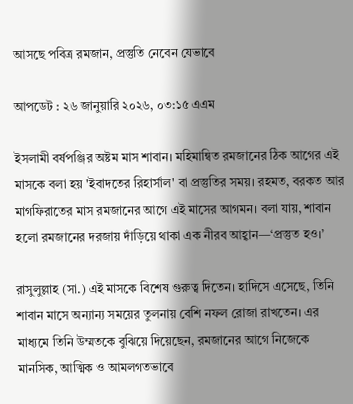আসছে পবিত্র রমজান, প্রস্তুতি নেবেন যেভাবে

আপডেট : ২৬ জানুয়ারি ২০২৬, ০৩:১৫ এএম

ইসলামী বর্ষপঞ্জির অষ্টম মাস শাবান। মহিমান্বিত রমজানের ঠিক আগের এই মাসকে বলা হয় 'ইবাদতের রিহার্সাল' বা প্রস্তুতির সময়। রহমত, বরকত আর মাগফিরাতের মাস রমজানের আগে এই মাসের আগমন। বলা যায়, শাবান হলো রমজানের দরজায় দাঁড়িয়ে থাকা এক নীরব আহ্বান—‘প্রস্তুত হও।’

রাসুলুল্লাহ (সা.) এই মাসকে বিশেষ গুরুত্ব দিতেন। হাদিসে এসেছে, তিনি শাবান মাসে অন্যান্য সময়ের তুলনায় বেশি নফল রোজা রাখতেন। এর মাধ্যমে তিনি উম্মতকে বুঝিয়ে দিয়েছেন, রমজানের আগে নিজেকে মানসিক, আত্মিক ও আমলগতভাবে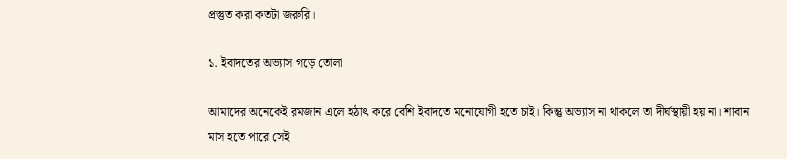প্রস্তুত করা কতটা জরুরি।

১. ইবাদতের অভ্যাস গড়ে তোলা

আমাদের অনেকেই রমজান এলে হঠাৎ করে বেশি ইবাদতে মনোযোগী হতে চাই। কিন্তু অভ্যাস না থাকলে তা দীর্ঘস্থায়ী হয় না। শাবান মাস হতে পারে সেই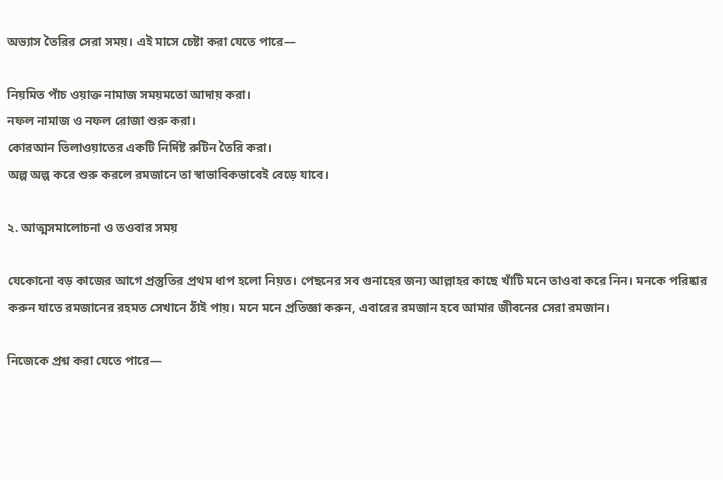অভ্যাস তৈরির সেরা সময়। এই মাসে চেষ্টা করা যেতে পারে—

নিয়মিত পাঁচ ওয়াক্ত নামাজ সময়মতো আদায় করা।
নফল নামাজ ও নফল রোজা শুরু করা।
কোরআন তিলাওয়াতের একটি নির্দিষ্ট রুটিন তৈরি করা।
অল্প অল্প করে শুরু করলে রমজানে তা স্বাভাবিকভাবেই বেড়ে যাবে।

২. আত্মসমালোচনা ও তওবার সময়

যেকোনো বড় কাজের আগে প্রস্তুতির প্রথম ধাপ হলো নিয়ত। পেছনের সব গুনাহের জন্য আল্লাহর কাছে খাঁটি মনে তাওবা করে নিন। মনকে পরিষ্কার করুন যাতে রমজানের রহমত সেখানে ঠাঁই পায়। মনে মনে প্রতিজ্ঞা করুন, এবারের রমজান হবে আমার জীবনের সেরা রমজান।

নিজেকে প্রশ্ন করা যেতে পারে—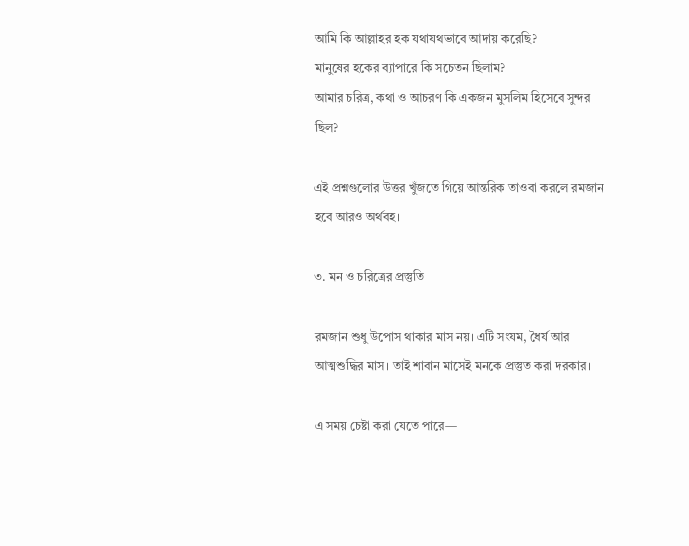আমি কি আল্লাহর হক যথাযথভাবে আদায় করেছি?
মানুষের হকের ব্যাপারে কি সচেতন ছিলাম?
আমার চরিত্র, কথা ও আচরণ কি একজন মুসলিম হিসেবে সুন্দর ছিল?

এই প্রশ্নগুলোর উত্তর খুঁজতে গিয়ে আন্তরিক তাওবা করলে রমজান হবে আরও অর্থবহ।

৩. মন ও চরিত্রের প্রস্তুতি

রমজান শুধু উপোস থাকার মাস নয়। এটি সংযম, ধৈর্য আর আত্মশুদ্ধির মাস। তাই শাবান মাসেই মনকে প্রস্তুত করা দরকার।

এ সময় চেষ্টা করা যেতে পারে—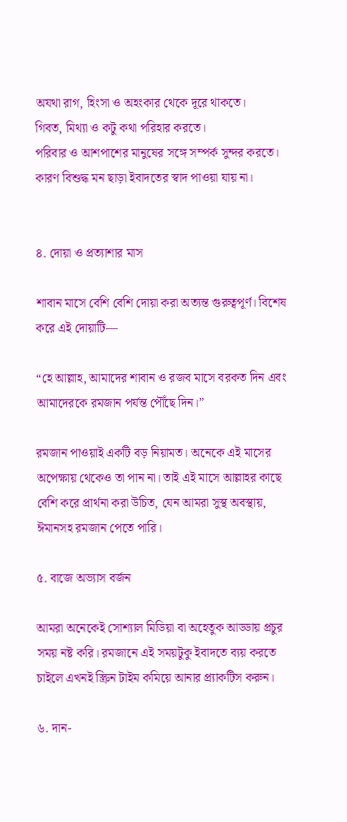অযথা রাগ, হিংসা ও অহংকার থেকে দূরে থাকতে।
গিবত, মিথ্যা ও কটু কথা পরিহার করতে।
পরিবার ও আশপাশের মানুষের সঙ্গে সম্পর্ক সুন্দর করতে।
কারণ বিশুদ্ধ মন ছাড়া ইবাদতের স্বাদ পাওয়া যায় না।


৪. দোয়া ও প্রত্যাশার মাস

শাবান মাসে বেশি বেশি দোয়া করা অত্যন্ত গুরুত্বপূর্ণ। বিশেষ করে এই দোয়াটি—

“হে আল্লাহ, আমাদের শাবান ও রজব মাসে বরকত দিন এবং আমাদেরকে রমজান পর্যন্ত পৌঁছে দিন।”

রমজান পাওয়াই একটি বড় নিয়ামত। অনেকে এই মাসের অপেক্ষায় থেকেও তা পান না। তাই এই মাসে আল্লাহর কাছে বেশি করে প্রার্থনা করা উচিত, যেন আমরা সুস্থ অবস্থায়, ঈমানসহ রমজান পেতে পারি।

৫. বাজে অভ্যাস বর্জন

আমরা অনেকেই সোশ্যাল মিডিয়া বা অহেতুক আড্ডায় প্রচুর সময় নষ্ট করি। রমজানে এই সময়টুকু ইবাদতে ব্যয় করতে চাইলে এখনই স্ক্রিন টাইম কমিয়ে আনার প্র্যাকটিস করুন।

৬. দান-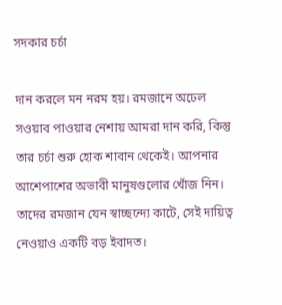সদকার চর্চা

দান করলে মন নরম হয়। রমজানে অঢেল সওয়াব পাওয়ার নেশায় আমরা দান করি, কিন্তু তার চর্চা শুরু হোক শাবান থেকেই। আপনার আশেপাশের অভাবী মানুষগুলোর খোঁজ নিন। তাদের রমজান যেন স্বাচ্ছন্দ্যে কাটে, সেই দায়িত্ব নেওয়াও একটি বড় ইবাদত।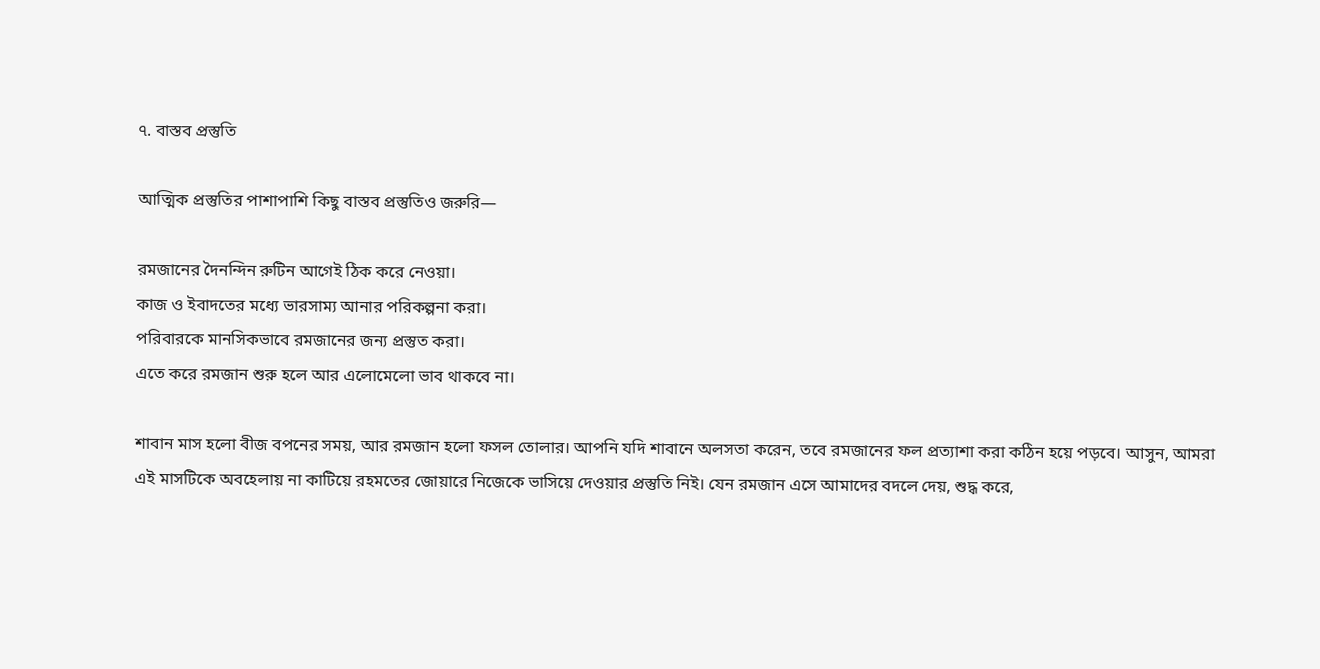৭. বাস্তব প্রস্তুতি

আত্মিক প্রস্তুতির পাশাপাশি কিছু বাস্তব প্রস্তুতিও জরুরি—

রমজানের দৈনন্দিন রুটিন আগেই ঠিক করে নেওয়া।
কাজ ও ইবাদতের মধ্যে ভারসাম্য আনার পরিকল্পনা করা।
পরিবারকে মানসিকভাবে রমজানের জন্য প্রস্তুত করা।
এতে করে রমজান শুরু হলে আর এলোমেলো ভাব থাকবে না।

শাবান মাস হলো বীজ বপনের সময়, আর রমজান হলো ফসল তোলার। আপনি যদি শাবানে অলসতা করেন, তবে রমজানের ফল প্রত্যাশা করা কঠিন হয়ে পড়বে। আসুন, আমরা এই মাসটিকে অবহেলায় না কাটিয়ে রহমতের জোয়ারে নিজেকে ভাসিয়ে দেওয়ার প্রস্তুতি নিই। যেন রমজান এসে আমাদের বদলে দেয়, শুদ্ধ করে,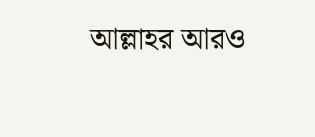আল্লাহর আরও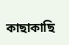কাছাকাছি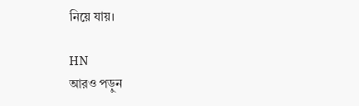নিয়ে যায়।

HN
আরও পড়ুন